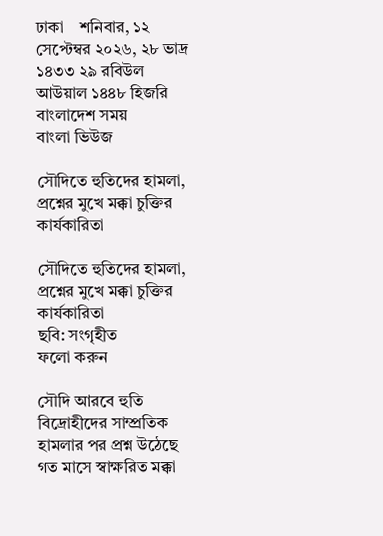ঢাকা    শনিবার, ১২ সেপ্টেম্বর ২০২৬, ২৮ ভাদ্র ১৪৩৩ ২৯ রবিউল আউয়াল ১৪৪৮ হিজরি
বাংলাদেশ সময়
বাংলা ভিউজ

সৌদিতে হুতিদের হামলা, প্রশ্নের মুখে মক্কা চুক্তির কার্যকারিতা

সৌদিতে হুতিদের হামলা, প্রশ্নের মুখে মক্কা চুক্তির কার্যকারিতা
ছবি: সংগৃহীত
ফলো করুন

সৌদি আরবে হুতি বিদ্রোহীদের সাম্প্রতিক হামলার পর প্রশ্ন উঠেছে গত মাসে স্বাক্ষরিত মক্কা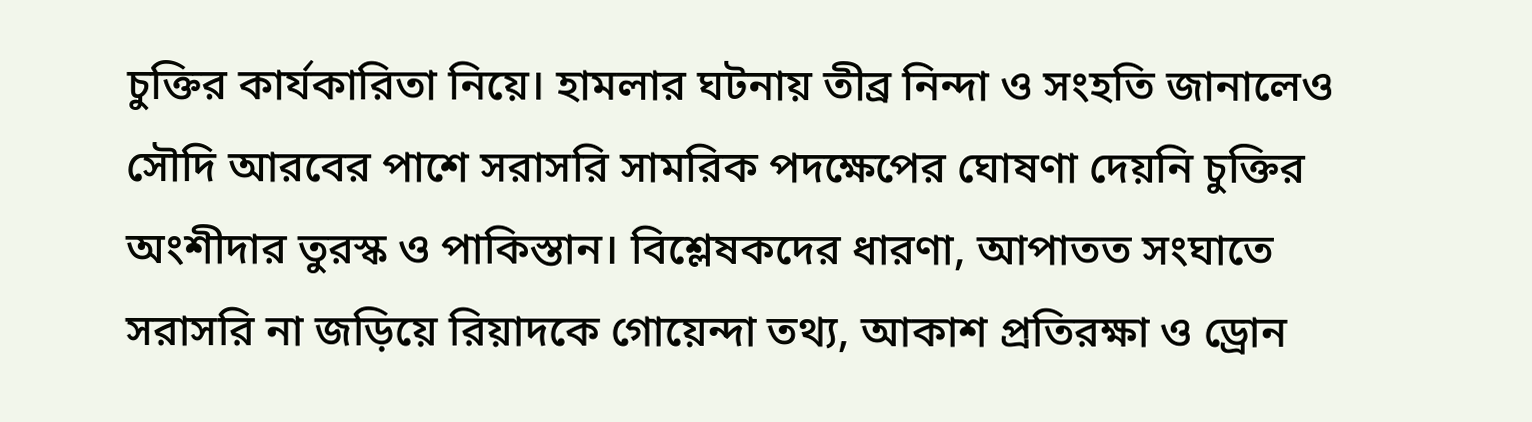চুক্তির কার্যকারিতা নিয়ে। হামলার ঘটনায় তীব্র নিন্দা ও সংহতি জানালেও সৌদি আরবের পাশে সরাসরি সামরিক পদক্ষেপের ঘোষণা দেয়নি চুক্তির অংশীদার তুরস্ক ও পাকিস্তান। বিশ্লেষকদের ধারণা, আপাতত সংঘাতে সরাসরি না জড়িয়ে রিয়াদকে গোয়েন্দা তথ্য, আকাশ প্রতিরক্ষা ও ড্রোন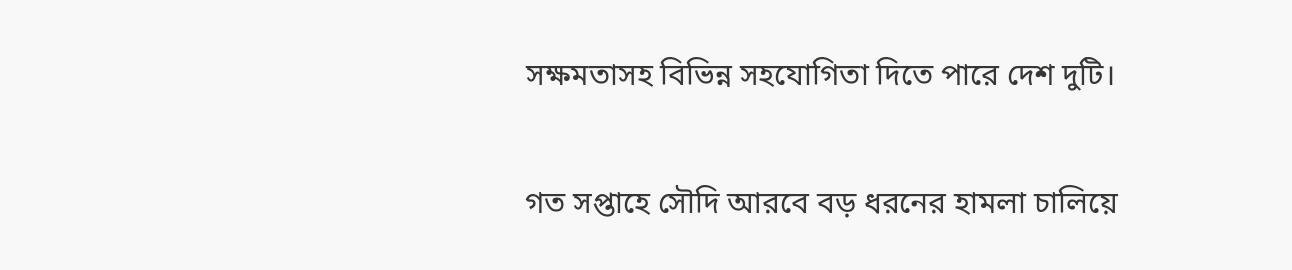সক্ষমতাসহ বিভিন্ন সহযোগিতা দিতে পারে দেশ দুটি।

গত সপ্তাহে সৌদি আরবে বড় ধরনের হামলা চালিয়ে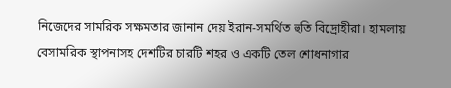নিজেদের সামরিক সক্ষমতার জানান দেয় ইরান-সমর্থিত হুতি বিদ্রোহীরা। হামলায় বেসামরিক স্থাপনাসহ দেশটির চারটি শহর ও একটি তেল শোধনাগার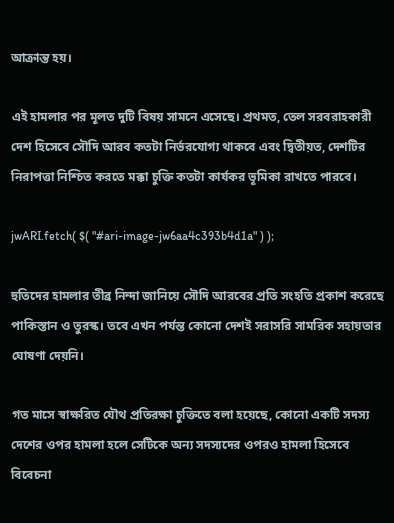আক্রান্ত হয়।

এই হামলার পর মূলত দুটি বিষয় সামনে এসেছে। প্রথমত, তেল সরবরাহকারী দেশ হিসেবে সৌদি আরব কতটা নির্ভরযোগ্য থাকবে এবং দ্বিতীয়ত, দেশটির নিরাপত্তা নিশ্চিত করতে মক্কা চুক্তি কতটা কার্যকর ভূমিকা রাখতে পারবে।

jwARI.fetch( $( "#ari-image-jw6aa4c393b4d1a" ) );

হুতিদের হামলার তীব্র নিন্দা জানিয়ে সৌদি আরবের প্রতি সংহতি প্রকাশ করেছে পাকিস্তান ও তুরস্ক। তবে এখন পর্যন্ত কোনো দেশই সরাসরি সামরিক সহায়তার ঘোষণা দেয়নি।

গত মাসে স্বাক্ষরিত যৌথ প্রতিরক্ষা চুক্তিতে বলা হয়েছে, কোনো একটি সদস্য দেশের ওপর হামলা হলে সেটিকে অন্য সদস্যদের ওপরও হামলা হিসেবে বিবেচনা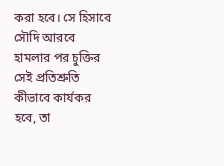করা হবে। সে হিসাবে সৌদি আরবে হামলার পর চুক্তির সেই প্রতিশ্রুতি কীভাবে কার্যকর হবে, তা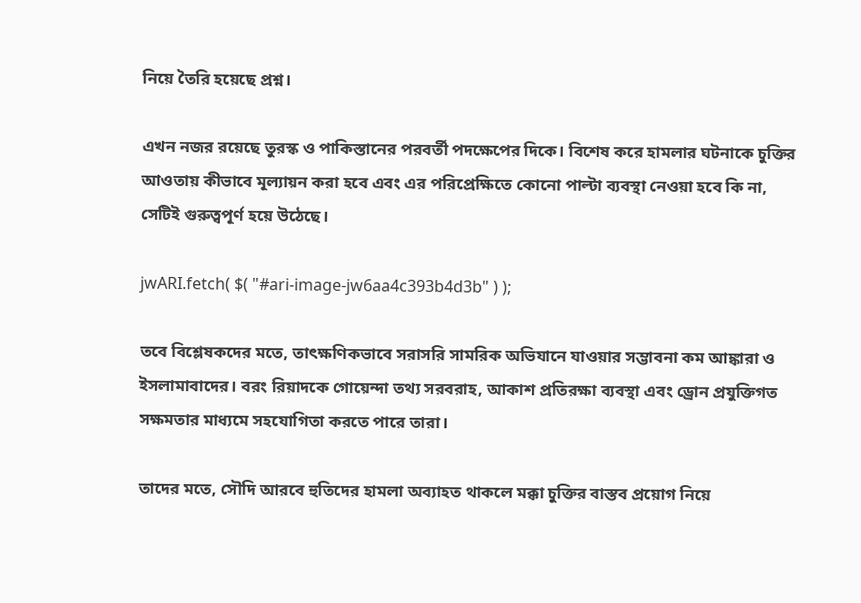নিয়ে তৈরি হয়েছে প্রশ্ন।

এখন নজর রয়েছে তুরস্ক ও পাকিস্তানের পরবর্তী পদক্ষেপের দিকে। বিশেষ করে হামলার ঘটনাকে চুক্তির আওতায় কীভাবে মূল্যায়ন করা হবে এবং এর পরিপ্রেক্ষিতে কোনো পাল্টা ব্যবস্থা নেওয়া হবে কি না, সেটিই গুরুত্বপূর্ণ হয়ে উঠেছে।

jwARI.fetch( $( "#ari-image-jw6aa4c393b4d3b" ) );

তবে বিশ্লেষকদের মতে, তাৎক্ষণিকভাবে সরাসরি সামরিক অভিযানে যাওয়ার সম্ভাবনা কম আঙ্কারা ও ইসলামাবাদের। বরং রিয়াদকে গোয়েন্দা তথ্য সরবরাহ, আকাশ প্রতিরক্ষা ব্যবস্থা এবং ড্রোন প্রযুক্তিগত সক্ষমতার মাধ্যমে সহযোগিতা করতে পারে তারা।

তাদের মতে, সৌদি আরবে হুতিদের হামলা অব্যাহত থাকলে মক্কা চুক্তির বাস্তব প্রয়োগ নিয়ে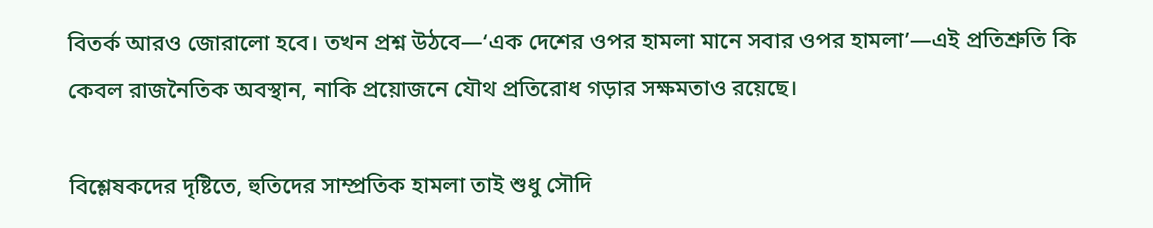বিতর্ক আরও জোরালো হবে। তখন প্রশ্ন উঠবে—‘এক দেশের ওপর হামলা মানে সবার ওপর হামলা’—এই প্রতিশ্রুতি কি কেবল রাজনৈতিক অবস্থান, নাকি প্রয়োজনে যৌথ প্রতিরোধ গড়ার সক্ষমতাও রয়েছে।

বিশ্লেষকদের দৃষ্টিতে, হুতিদের সাম্প্রতিক হামলা তাই শুধু সৌদি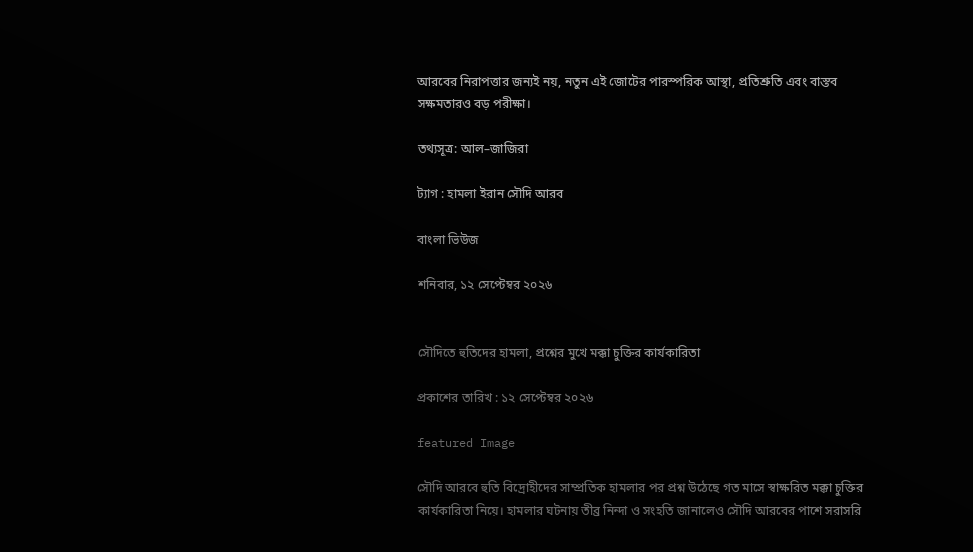আরবের নিরাপত্তার জন্যই নয়, নতুন এই জোটের পারস্পরিক আস্থা, প্রতিশ্রুতি এবং বাস্তব সক্ষমতারও বড় পরীক্ষা।

তথ্যসূত্র: আল–জাজিরা

ট্যাগ : হামলা ইরান সৌদি আরব

বাংলা ভিউজ

শনিবার, ১২ সেপ্টেম্বর ২০২৬


সৌদিতে হুতিদের হামলা, প্রশ্নের মুখে মক্কা চুক্তির কার্যকারিতা

প্রকাশের তারিখ : ১২ সেপ্টেম্বর ২০২৬

featured Image

সৌদি আরবে হুতি বিদ্রোহীদের সাম্প্রতিক হামলার পর প্রশ্ন উঠেছে গত মাসে স্বাক্ষরিত মক্কা চুক্তির কার্যকারিতা নিয়ে। হামলার ঘটনায় তীব্র নিন্দা ও সংহতি জানালেও সৌদি আরবের পাশে সরাসরি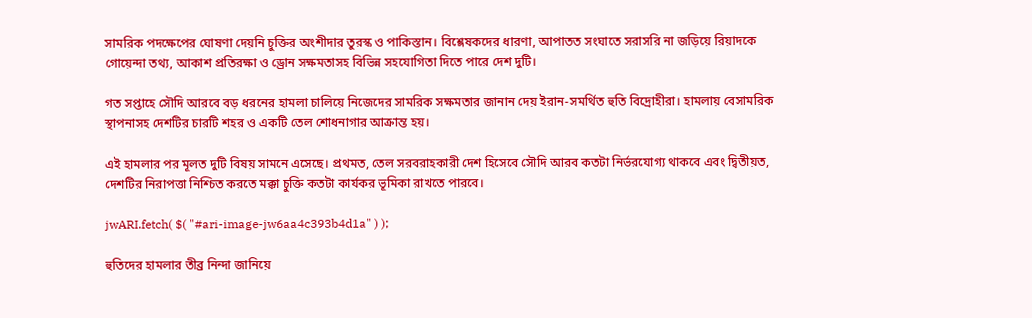সামরিক পদক্ষেপের ঘোষণা দেয়নি চুক্তির অংশীদার তুরস্ক ও পাকিস্তান। বিশ্লেষকদের ধারণা, আপাতত সংঘাতে সরাসরি না জড়িয়ে রিয়াদকে গোয়েন্দা তথ্য, আকাশ প্রতিরক্ষা ও ড্রোন সক্ষমতাসহ বিভিন্ন সহযোগিতা দিতে পারে দেশ দুটি।

গত সপ্তাহে সৌদি আরবে বড় ধরনের হামলা চালিয়ে নিজেদের সামরিক সক্ষমতার জানান দেয় ইরান-সমর্থিত হুতি বিদ্রোহীরা। হামলায় বেসামরিক স্থাপনাসহ দেশটির চারটি শহর ও একটি তেল শোধনাগার আক্রান্ত হয়।

এই হামলার পর মূলত দুটি বিষয় সামনে এসেছে। প্রথমত, তেল সরবরাহকারী দেশ হিসেবে সৌদি আরব কতটা নির্ভরযোগ্য থাকবে এবং দ্বিতীয়ত, দেশটির নিরাপত্তা নিশ্চিত করতে মক্কা চুক্তি কতটা কার্যকর ভূমিকা রাখতে পারবে।

jwARI.fetch( $( "#ari-image-jw6aa4c393b4d1a" ) );

হুতিদের হামলার তীব্র নিন্দা জানিয়ে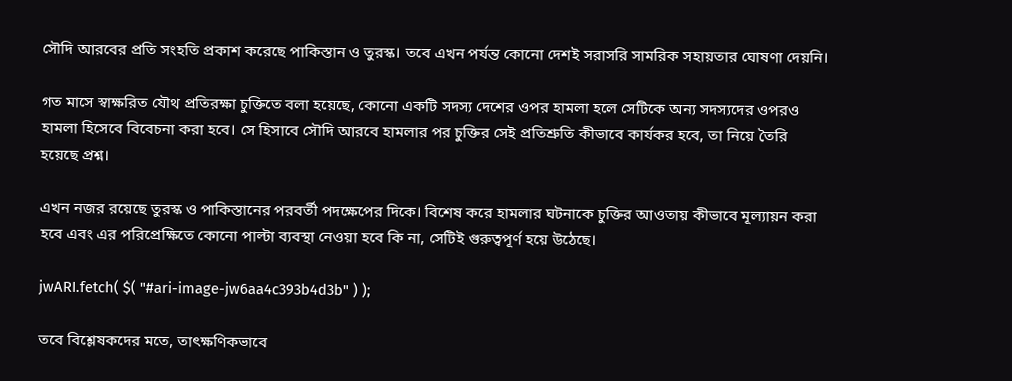সৌদি আরবের প্রতি সংহতি প্রকাশ করেছে পাকিস্তান ও তুরস্ক। তবে এখন পর্যন্ত কোনো দেশই সরাসরি সামরিক সহায়তার ঘোষণা দেয়নি।

গত মাসে স্বাক্ষরিত যৌথ প্রতিরক্ষা চুক্তিতে বলা হয়েছে, কোনো একটি সদস্য দেশের ওপর হামলা হলে সেটিকে অন্য সদস্যদের ওপরও হামলা হিসেবে বিবেচনা করা হবে। সে হিসাবে সৌদি আরবে হামলার পর চুক্তির সেই প্রতিশ্রুতি কীভাবে কার্যকর হবে, তা নিয়ে তৈরি হয়েছে প্রশ্ন।

এখন নজর রয়েছে তুরস্ক ও পাকিস্তানের পরবর্তী পদক্ষেপের দিকে। বিশেষ করে হামলার ঘটনাকে চুক্তির আওতায় কীভাবে মূল্যায়ন করা হবে এবং এর পরিপ্রেক্ষিতে কোনো পাল্টা ব্যবস্থা নেওয়া হবে কি না, সেটিই গুরুত্বপূর্ণ হয়ে উঠেছে।

jwARI.fetch( $( "#ari-image-jw6aa4c393b4d3b" ) );

তবে বিশ্লেষকদের মতে, তাৎক্ষণিকভাবে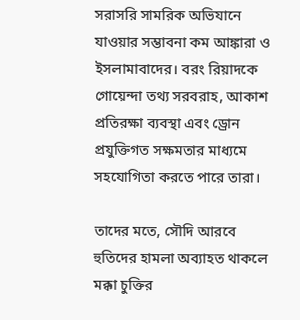সরাসরি সামরিক অভিযানে যাওয়ার সম্ভাবনা কম আঙ্কারা ও ইসলামাবাদের। বরং রিয়াদকে গোয়েন্দা তথ্য সরবরাহ, আকাশ প্রতিরক্ষা ব্যবস্থা এবং ড্রোন প্রযুক্তিগত সক্ষমতার মাধ্যমে সহযোগিতা করতে পারে তারা।

তাদের মতে, সৌদি আরবে হুতিদের হামলা অব্যাহত থাকলে মক্কা চুক্তির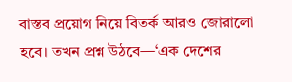বাস্তব প্রয়োগ নিয়ে বিতর্ক আরও জোরালো হবে। তখন প্রশ্ন উঠবে—‘এক দেশের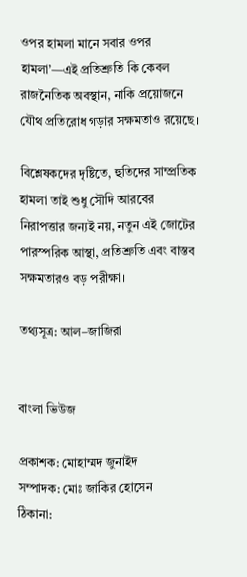ওপর হামলা মানে সবার ওপর হামলা’—এই প্রতিশ্রুতি কি কেবল রাজনৈতিক অবস্থান, নাকি প্রয়োজনে যৌথ প্রতিরোধ গড়ার সক্ষমতাও রয়েছে।

বিশ্লেষকদের দৃষ্টিতে, হুতিদের সাম্প্রতিক হামলা তাই শুধু সৌদি আরবের নিরাপত্তার জন্যই নয়, নতুন এই জোটের পারস্পরিক আস্থা, প্রতিশ্রুতি এবং বাস্তব সক্ষমতারও বড় পরীক্ষা।

তথ্যসূত্র: আল–জাজিরা


বাংলা ভিউজ

প্রকাশক: মোহাম্মদ জুনাইদ
সম্পাদক: মোঃ জাকির হোসেন
ঠিকানা: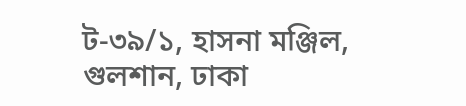ট-৩৯/১, হাসনা মঞ্জিল, গুলশান, ঢাকা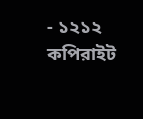- ১২১২
কপিরাইট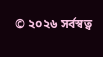© ২০২৬ সর্বস্বত্ব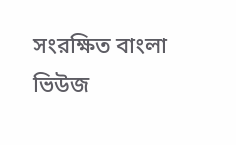সংরক্ষিত বাংলা ভিউজ